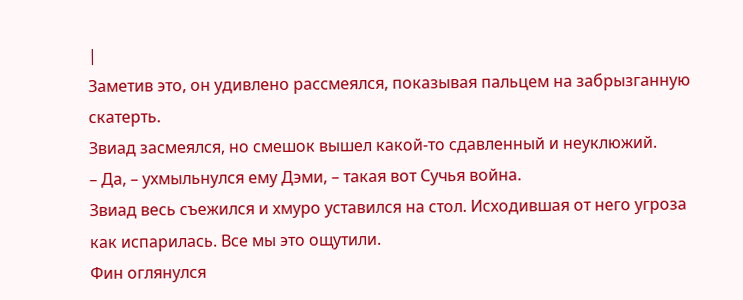|
Заметив это, он удивлено рассмеялся, показывая пальцем на забрызганную скатерть.
Звиад засмеялся, но смешок вышел какой-то сдавленный и неуклюжий.
– Да, – ухмыльнулся ему Дэми, – такая вот Сучья война.
Звиад весь съежился и хмуро уставился на стол. Исходившая от него угроза как испарилась. Все мы это ощутили.
Фин оглянулся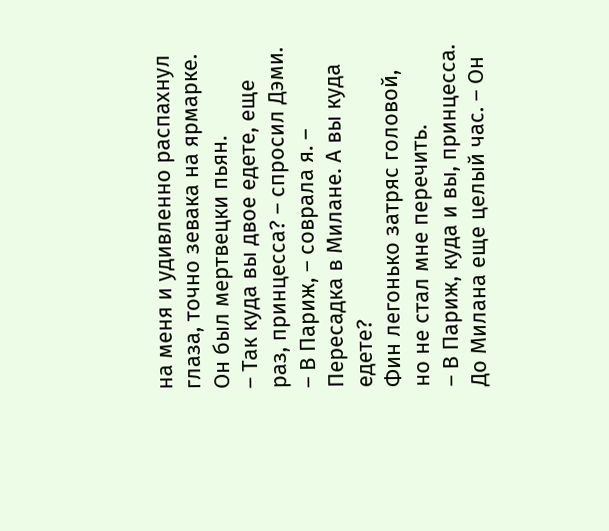на меня и удивленно распахнул глаза, точно зевака на ярмарке. Он был мертвецки пьян.
– Так куда вы двое едете, еще раз, принцесса? – спросил Дэми.
– В Париж, – соврала я. – Пересадка в Милане. А вы куда едете?
Фин легонько затряс головой, но не стал мне перечить.
– В Париж, куда и вы, принцесса. До Милана еще целый час. – Он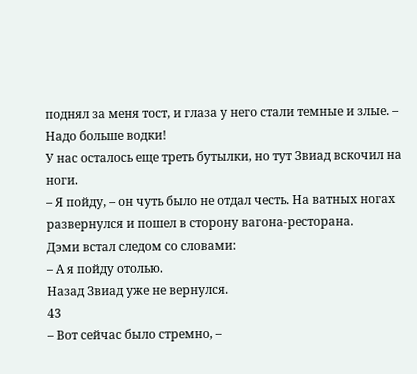поднял за меня тост, и глаза у него стали темные и злые. – Надо больше водки!
У нас осталось еще треть бутылки, но тут Звиад вскочил на ноги.
– Я пойду, – он чуть было не отдал честь. На ватных ногах развернулся и пошел в сторону вагона-ресторана.
Дэми встал следом со словами:
– А я пойду отолью.
Назад Звиад уже не вернулся.
43
– Вот сейчас было стремно, –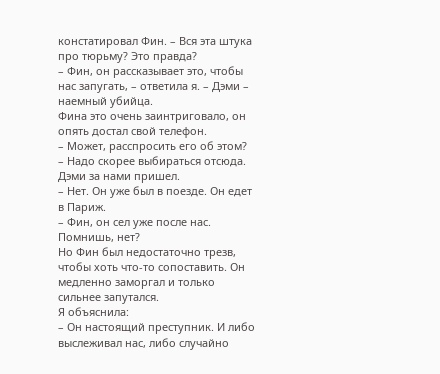констатировал Фин. – Вся эта штука про тюрьму? Это правда?
– Фин, он рассказывает это, чтобы нас запугать, – ответила я. – Дэми – наемный убийца.
Фина это очень заинтриговало, он опять достал свой телефон.
– Может, расспросить его об этом?
– Надо скорее выбираться отсюда. Дэми за нами пришел.
– Нет. Он уже был в поезде. Он едет в Париж.
– Фин, он сел уже после нас. Помнишь, нет?
Но Фин был недостаточно трезв, чтобы хоть что-то сопоставить. Он медленно заморгал и только сильнее запутался.
Я объяснила:
– Он настоящий преступник. И либо выслеживал нас, либо случайно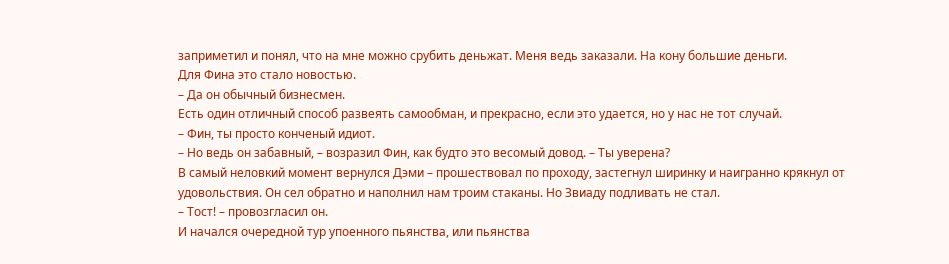заприметил и понял, что на мне можно срубить деньжат. Меня ведь заказали. На кону большие деньги.
Для Фина это стало новостью.
– Да он обычный бизнесмен.
Есть один отличный способ развеять самообман, и прекрасно, если это удается, но у нас не тот случай.
– Фин, ты просто конченый идиот.
– Но ведь он забавный, – возразил Фин, как будто это весомый довод. – Ты уверена?
В самый неловкий момент вернулся Дэми – прошествовал по проходу, застегнул ширинку и наигранно крякнул от удовольствия. Он сел обратно и наполнил нам троим стаканы. Но Звиаду подливать не стал.
– Тост! – провозгласил он.
И начался очередной тур упоенного пьянства, или пьянства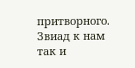притворного.
Звиад к нам так и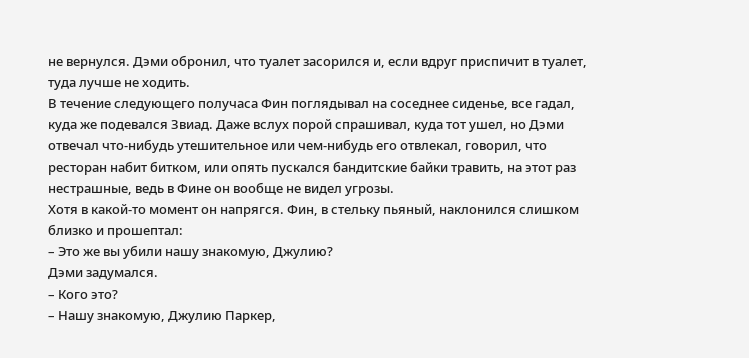не вернулся. Дэми обронил, что туалет засорился и, если вдруг приспичит в туалет, туда лучше не ходить.
В течение следующего получаса Фин поглядывал на соседнее сиденье, все гадал, куда же подевался Звиад. Даже вслух порой спрашивал, куда тот ушел, но Дэми отвечал что-нибудь утешительное или чем-нибудь его отвлекал, говорил, что ресторан набит битком, или опять пускался бандитские байки травить, на этот раз нестрашные, ведь в Фине он вообще не видел угрозы.
Хотя в какой-то момент он напрягся. Фин, в стельку пьяный, наклонился слишком близко и прошептал:
– Это же вы убили нашу знакомую, Джулию?
Дэми задумался.
– Кого это?
– Нашу знакомую, Джулию Паркер,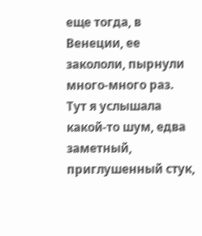еще тогда, в Венеции, ее закололи, пырнули много-много раз.
Тут я услышала какой-то шум, едва заметный, приглушенный стук,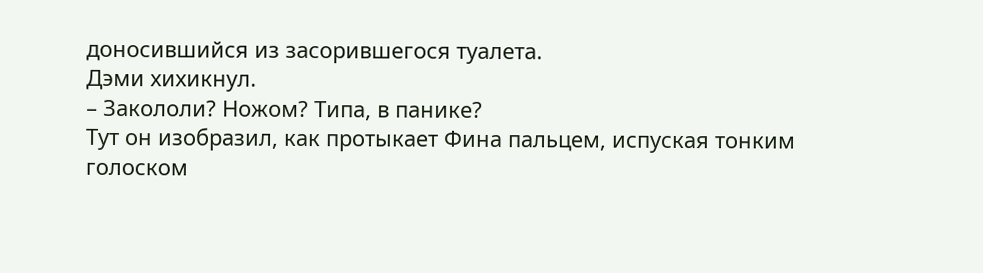доносившийся из засорившегося туалета.
Дэми хихикнул.
– Закололи? Ножом? Типа, в панике?
Тут он изобразил, как протыкает Фина пальцем, испуская тонким голоском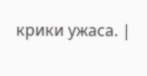крики ужаса. |